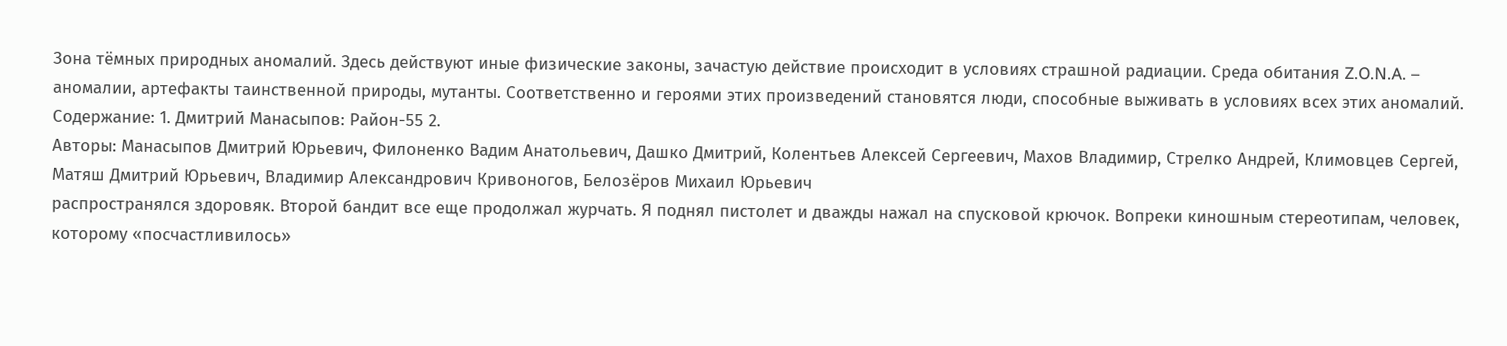Зона тёмных природных аномалий. Здесь действуют иные физические законы, зачастую действие происходит в условиях страшной радиации. Среда обитания Z.O.N.A. – аномалии, артефакты таинственной природы, мутанты. Соответственно и героями этих произведений становятся люди, способные выживать в условиях всех этих аномалий. Содержание: 1. Дмитрий Манасыпов: Район-55 2.
Авторы: Манасыпов Дмитрий Юрьевич, Филоненко Вадим Анатольевич, Дашко Дмитрий, Колентьев Алексей Сергеевич, Махов Владимир, Стрелко Андрей, Климовцев Сергей, Матяш Дмитрий Юрьевич, Владимир Александрович Кривоногов, Белозёров Михаил Юрьевич
распространялся здоровяк. Второй бандит все еще продолжал журчать. Я поднял пистолет и дважды нажал на спусковой крючок. Вопреки киношным стереотипам, человек, которому «посчастливилось»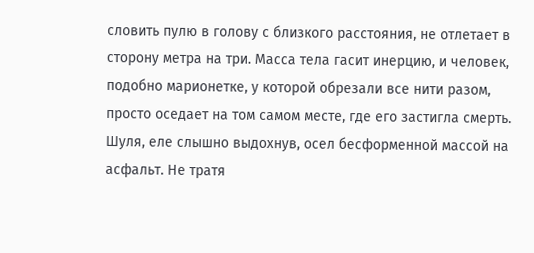словить пулю в голову с близкого расстояния, не отлетает в сторону метра на три. Масса тела гасит инерцию, и человек, подобно марионетке, у которой обрезали все нити разом, просто оседает на том самом месте, где его застигла смерть. Шуля, еле слышно выдохнув, осел бесформенной массой на асфальт. Не тратя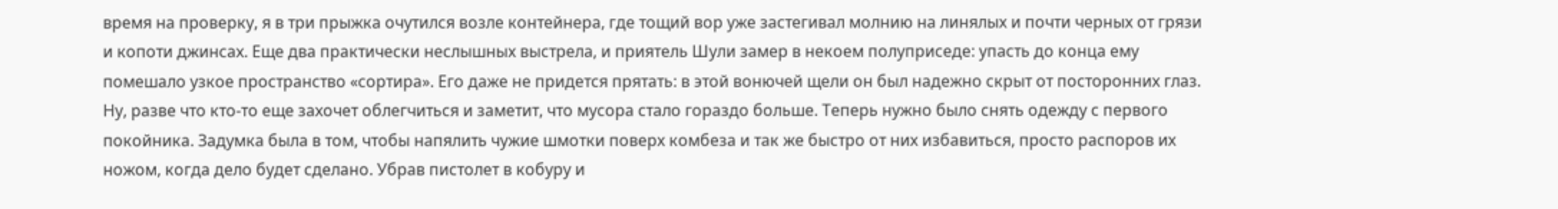время на проверку, я в три прыжка очутился возле контейнера, где тощий вор уже застегивал молнию на линялых и почти черных от грязи и копоти джинсах. Еще два практически неслышных выстрела, и приятель Шули замер в некоем полуприседе: упасть до конца ему помешало узкое пространство «сортира». Его даже не придется прятать: в этой вонючей щели он был надежно скрыт от посторонних глаз. Ну, разве что кто-то еще захочет облегчиться и заметит, что мусора стало гораздо больше. Теперь нужно было снять одежду с первого покойника. Задумка была в том, чтобы напялить чужие шмотки поверх комбеза и так же быстро от них избавиться, просто распоров их ножом, когда дело будет сделано. Убрав пистолет в кобуру и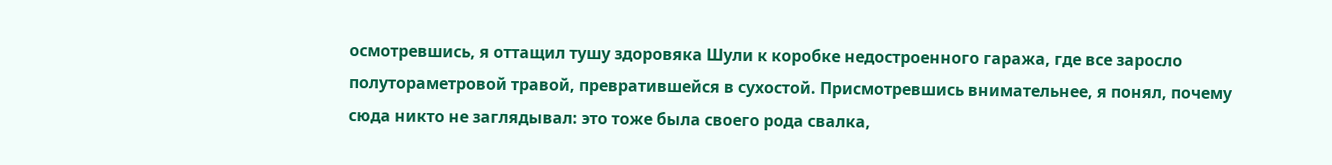осмотревшись, я оттащил тушу здоровяка Шули к коробке недостроенного гаража, где все заросло полутораметровой травой, превратившейся в сухостой. Присмотревшись внимательнее, я понял, почему сюда никто не заглядывал: это тоже была своего рода свалка,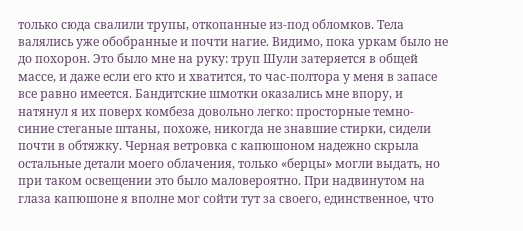только сюда свалили трупы, откопанные из-под обломков. Тела валялись уже обобранные и почти нагие. Видимо, пока уркам было не до похорон. Это было мне на руку: труп Шули затеряется в общей массе, и даже если его кто и хватится, то час-полтора у меня в запасе все равно имеется. Бандитские шмотки оказались мне впору, и натянул я их поверх комбеза довольно легко: просторные темно-синие стеганые штаны, похоже, никогда не знавшие стирки, сидели почти в обтяжку. Черная ветровка с капюшоном надежно скрыла остальные детали моего облачения, только «берцы» могли выдать, но при таком освещении это было маловероятно. При надвинутом на глаза капюшоне я вполне мог сойти тут за своего, единственное, что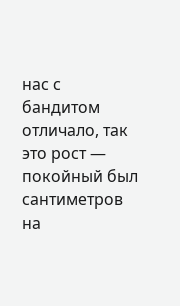нас с бандитом отличало, так это рост — покойный был сантиметров на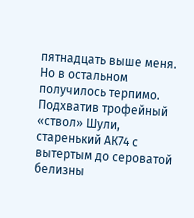пятнадцать выше меня. Но в остальном получилось терпимо. Подхватив трофейный «ствол» Шули, старенький АК74 с вытертым до сероватой белизны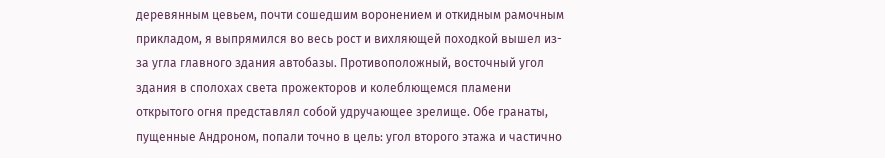деревянным цевьем, почти сошедшим воронением и откидным рамочным прикладом, я выпрямился во весь рост и вихляющей походкой вышел из-за угла главного здания автобазы. Противоположный, восточный угол здания в сполохах света прожекторов и колеблющемся пламени открытого огня представлял собой удручающее зрелище. Обе гранаты, пущенные Андроном, попали точно в цель: угол второго этажа и частично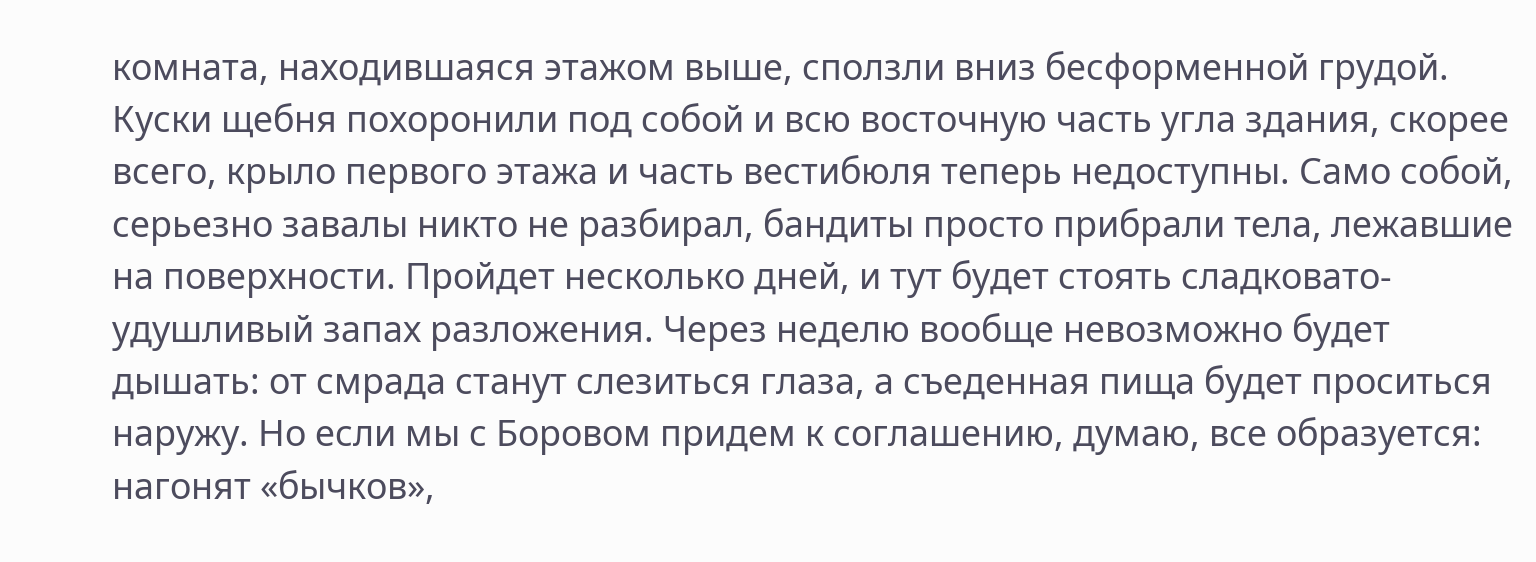комната, находившаяся этажом выше, сползли вниз бесформенной грудой. Куски щебня похоронили под собой и всю восточную часть угла здания, скорее всего, крыло первого этажа и часть вестибюля теперь недоступны. Само собой, серьезно завалы никто не разбирал, бандиты просто прибрали тела, лежавшие на поверхности. Пройдет несколько дней, и тут будет стоять сладковато-удушливый запах разложения. Через неделю вообще невозможно будет дышать: от смрада станут слезиться глаза, а съеденная пища будет проситься наружу. Но если мы с Боровом придем к соглашению, думаю, все образуется: нагонят «бычков»,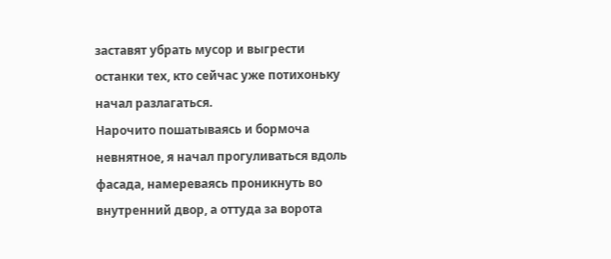заставят убрать мусор и выгрести останки тех, кто сейчас уже потихоньку начал разлагаться.
Нарочито пошатываясь и бормоча невнятное, я начал прогуливаться вдоль фасада, намереваясь проникнуть во внутренний двор, а оттуда за ворота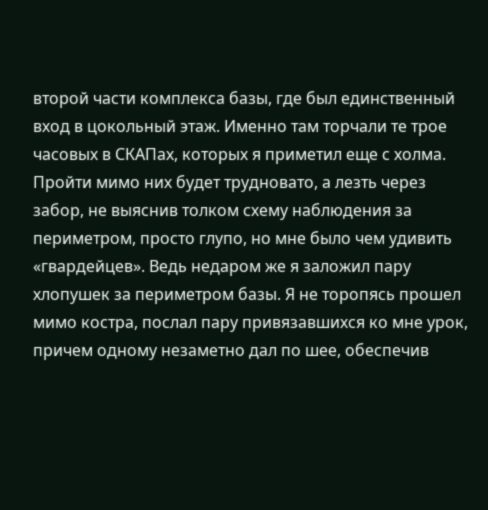второй части комплекса базы, где был единственный вход в цокольный этаж. Именно там торчали те трое часовых в СКАПах, которых я приметил еще с холма. Пройти мимо них будет трудновато, а лезть через забор, не выяснив толком схему наблюдения за периметром, просто глупо, но мне было чем удивить «гвардейцев». Ведь недаром же я заложил пару хлопушек за периметром базы. Я не торопясь прошел мимо костра, послал пару привязавшихся ко мне урок, причем одному незаметно дал по шее, обеспечив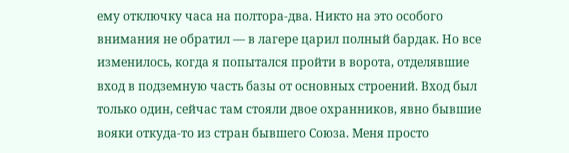ему отключку часа на полтора-два. Никто на это особого внимания не обратил — в лагере царил полный бардак. Но все изменилось, когда я попытался пройти в ворота, отделявшие вход в подземную часть базы от основных строений. Вход был только один, сейчас там стояли двое охранников, явно бывшие вояки откуда-то из стран бывшего Союза. Меня просто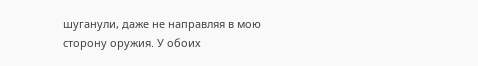шуганули, даже не направляя в мою сторону оружия. У обоих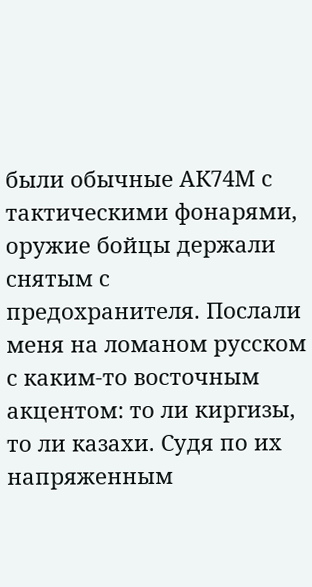были обычные АК74М с тактическими фонарями, оружие бойцы держали снятым с предохранителя. Послали меня на ломаном русском с каким-то восточным акцентом: то ли киргизы, то ли казахи. Судя по их напряженным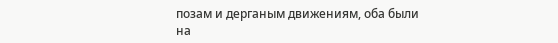позам и дерганым движениям, оба были на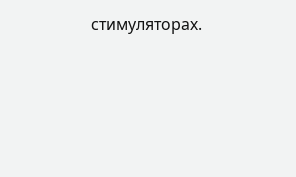стимуляторах.